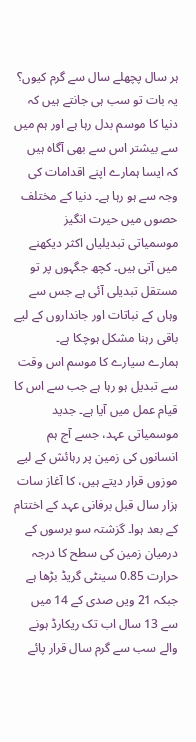ہر سال پچھلے سال سے گرم کیوں؟
یہ بات تو سب ہی جانتے ہیں کہ دنیا کا موسم بدل رہا ہے اور ہم میں سے بیشتر اس سے بھی آگاہ ہیں کہ ایسا ہمارے اپنے اقدامات کی وجہ سے ہو رہا ہے۔ دنیا کے مختلف حصوں میں حیرت انگیز موسمیاتی تبدیلیاں اکثر دیکھنے میں آتی ہیں۔ کچھ جگہوں پر تو مستقل تبدیلی آئی ہے جس سے وہاں کے نباتات اور جانداروں کے لیے باقی رہنا مشکل ہوچکا ہے۔
ہمارے سیارے کا موسم اس وقت سے تبدیل ہو رہا ہے جب سے اس کا قیام عمل میں آیا ہے۔ جدید موسمیاتی عہد، جسے آج ہم انسانوں کی زمین پر رہائش کے لیے موزوں قرار دیتے ہیں، کا آغاز سات ہزار سال قبل برفانی عہد کے اختتام کے بعد ہوا۔ گزشتہ سو برسوں کے درمیان زمین کی سطح کا درجہ حرارت 0.85 سینٹی گریڈ بڑھا ہے جبکہ 21 ویں صدی کے 14 میں سے 13 سال اب تک ریکارڈ ہونے والے سب سے گرم سال قرار پائے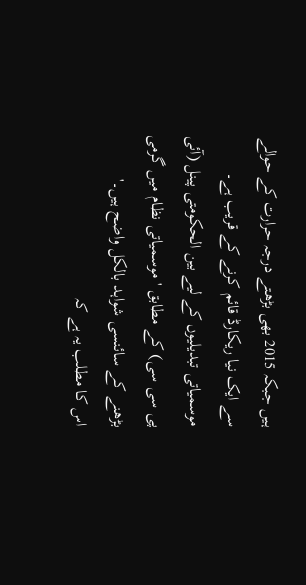ہیں جبکہ 2015 بھی بڑھتے درجہ حرارت کے حوالے سے ایک نیا ریکارڈ قائم کرنے کے قریب ہے۔
موسمیاتی تبدیلیوں کے لیے بین الحکومتی پینل (آئی پی سی سی) کے مطابق 'موسمیاتی نظام میں گرمی بڑھنے کے سائنسی شواہد بالکل واضح ہیں۔'
اس کا مطلب یہ ہے کہ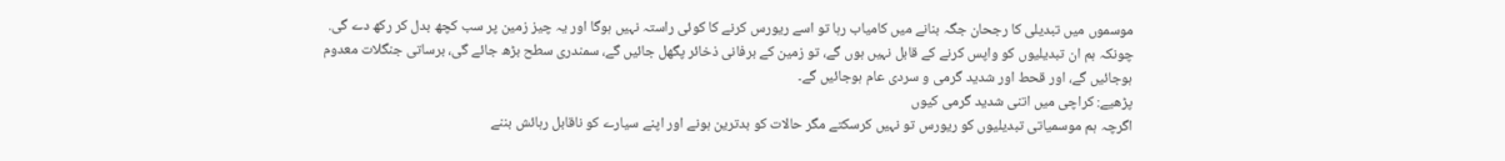موسموں میں تبدیلی کا رجحان جگہ بنانے میں کامیاب رہا تو اسے ریورس کرنے کا کوئی راستہ نہیں ہوگا اور یہ چیز زمین پر سب کچھ بدل کر رکھ دے گی. چونکہ ہم ان تبدیلیوں کو واپس کرنے کے قابل نہیں ہوں گے، تو زمین کے برفانی ذخائر پگھل جائیں گے، سمندری سطح بڑھ جائے گی، برساتی جنگلات معدوم ہوجائیں گے، اور قحط اور شدید گرمی و سردی عام ہوجائیں گے۔
پڑھیے: کراچی میں اتنی شدید گرمی کیوں
اگرچہ ہم موسمیاتی تبدیلیوں کو ریورس تو نہیں کرسکتے مگر حالات کو بدترین ہونے اور اپنے سیارے کو ناقابل رہائش بننے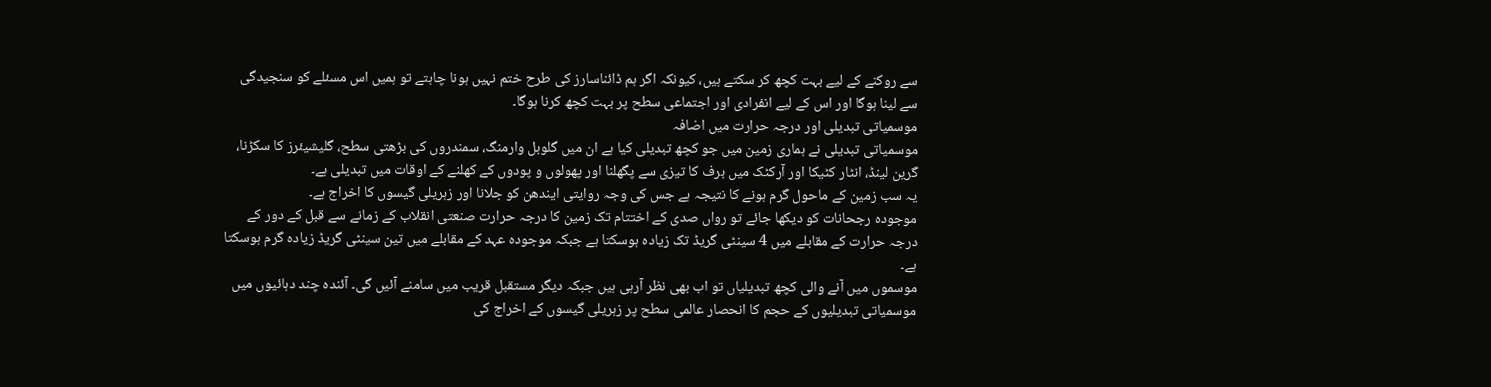سے روکنے کے لیے بہت کچھ کر سکتے ہیں، کیونکہ اگر ہم ڈائناسارز کی طرح ختم نہیں ہونا چاہتے تو ہمیں اس مسئلے کو سنجیدگی سے لینا ہوگا اور اس کے لیے انفرادی اور اجتماعی سطح پر بہت کچھ کرنا ہوگا۔
موسمیاتی تبدیلی اور درجہ حرارت میں اضافہ
موسمیاتی تبدیلی نے ہماری زمین میں جو کچھ تبدیلی کیا ہے ان میں گلوبل وارمنگ، سمندروں کی بڑھتی سطح، گلیشیئرز کا سکڑنا، گرین لینڈ، انٹار کٹیکا اور آرکٹک میں برف کا تیزی سے پگھلنا اور پھولوں و پودوں کے کھلنے کے اوقات میں تبدیلی ہے۔
یہ سب زمین کے ماحول گرم ہونے کا نتیجہ ہے جس کی وجہ روایتی ایندھن کو جلانا اور زہریلی گیسوں کا اخراج ہے۔
موجودہ رجحانات کو دیکھا جائے تو رواں صدی کے اختتام تک زمین کا درجہ حرارت صنعتی انقلاب کے زمانے سے قبل کے دور کے درجہ حرارت کے مقابلے میں 4 سینٹی گریڈ تک زیادہ ہوسکتا ہے جبکہ موجودہ عہد کے مقابلے میں تین سینٹی گریڈ زیادہ گرم ہوسکتا ہے۔
موسموں میں آنے والی کچھ تبدیلیاں تو اب بھی نظر آرہی ہیں جبکہ دیگر مستقبل قریب میں سامنے آئیں گی۔ آئندہ چند دہائیوں میں موسمیاتی تبدیلیوں کے حجم کا انحصار عالمی سطح پر زہریلی گیسوں کے اخراج کی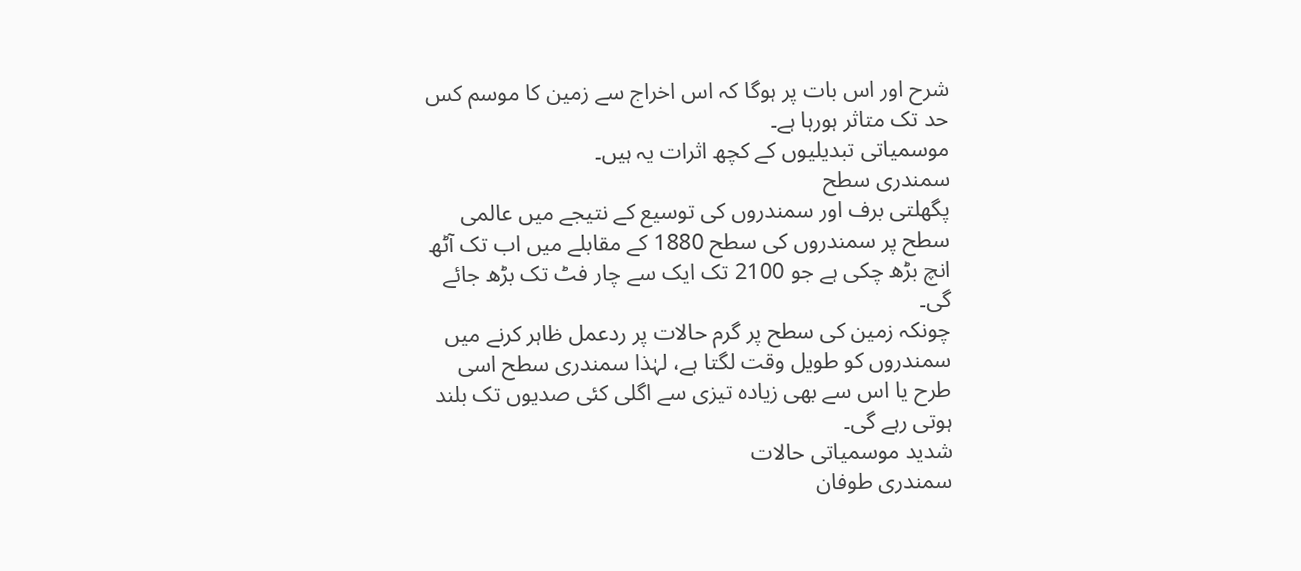شرح اور اس بات پر ہوگا کہ اس اخراج سے زمین کا موسم کس حد تک متاثر ہورہا ہے۔
موسمیاتی تبدیلیوں کے کچھ اثرات یہ ہیں۔
سمندری سطح
پگھلتی برف اور سمندروں کی توسیع کے نتیجے میں عالمی سطح پر سمندروں کی سطح 1880 کے مقابلے میں اب تک آٹھ انچ بڑھ چکی ہے جو 2100 تک ایک سے چار فٹ تک بڑھ جائے گی۔
چونکہ زمین کی سطح پر گرم حالات پر ردعمل ظاہر کرنے میں سمندروں کو طویل وقت لگتا ہے، لہٰذا سمندری سطح اسی طرح یا اس سے بھی زیادہ تیزی سے اگلی کئی صدیوں تک بلند ہوتی رہے گی۔
شدید موسمیاتی حالات
سمندری طوفان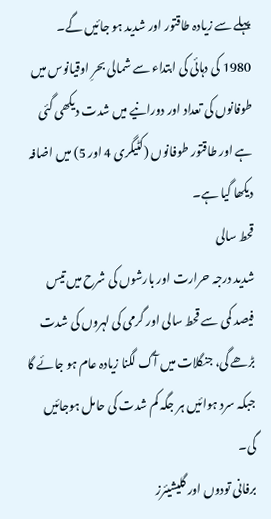پہلے سے زیادہ طاقتور اور شدید ہو جائیں گے۔
1980 کی دہائی کی ابتداء سے شمالی بحرِ اوقیانوس میں طوفانوں کی تعداد اور دورانیے میں شدت دیکھی گئی ہے اور طاقتور طوفانوں (کٹیگری 4 اور 5) میں اضافہ دیکھا گیا ہے۔
قحط سالی
شدید درجہ حرارت اور بارشوں کی شرح میں تیس فیصد کمی سے قحط سالی اور گرمی کی لہروں کی شدت بڑھے گی، جنگلات میں آگ لگنا زیادہ عام ہو جائے گا جبکہ سرد ہوائیں ہر جگہ کم شدت کی حامل ہوجائیں گی۔
برفانی تودوں اور گلیشیئرز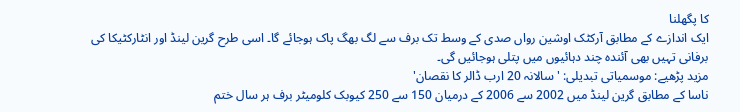کا پگھلنا
ایک اندازے کے مطابق آرکٹک اوشین رواں صدی کے وسط تک برف سے لگ بھگ پاک ہوجائے گا۔ اسی طرح گرین لینڈ اور انٹارکٹیکا کی برفانی تہیں بھی آئندہ چند دہائیوں میں پتلی ہوجائیں گی۔
مزید پڑھیے: موسمیاتی تبدیلی: 'سالانہ 20 ارب ڈالر کا نقصان'
ناسا کے مطابق گرین لینڈ میں 2002 سے 2006 کے درمیان 150 سے 250 کیوبک کلومیٹر برف ہر سال ختم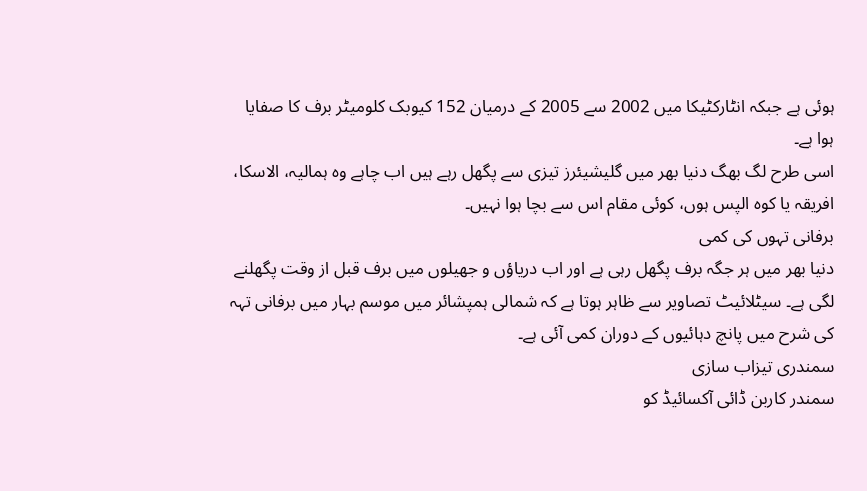ہوئی ہے جبکہ انٹارکٹیکا میں 2002 سے 2005 کے درمیان 152 کیوبک کلومیٹر برف کا صفایا ہوا ہے۔
اسی طرح لگ بھگ دنیا بھر میں گلیشیئرز تیزی سے پگھل رہے ہیں اب چاہے وہ ہمالیہ، الاسکا، افریقہ یا کوہ الپس ہوں، کوئی مقام اس سے بچا ہوا نہیں۔
برفانی تہوں کی کمی
دنیا بھر میں ہر جگہ برف پگھل رہی ہے اور اب دریاؤں و جھیلوں میں برف قبل از وقت پگھلنے لگی ہے۔ سیٹلائیٹ تصاویر سے ظاہر ہوتا ہے کہ شمالی ہمپشائر میں موسم بہار میں برفانی تہہ کی شرح میں پانچ دہائیوں کے دوران کمی آئی ہے۔
سمندری تیزاب سازی
سمندر کاربن ڈائی آکسائیڈ کو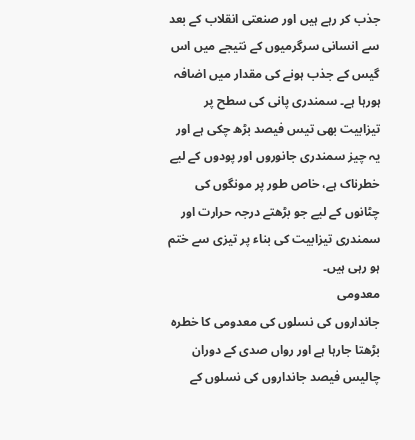جذب کر رہے ہیں اور صنعتی انقلاب کے بعد سے انسانی سرگرمیوں کے نتیجے میں اس گیس کے جذب ہونے کی مقدار میں اضافہ ہورہا ہے۔ سمندری پانی کی سطح پر تیزابیت بھی تیس فیصد بڑھ چکی ہے اور یہ چیز سمندری جانوروں اور پودوں کے لیے خطرناک ہے، خاص طور پر مونگوں کی چٹانوں کے لیے جو بڑھتے درجہ حرارت اور سمندری تیزابیت کی بناء پر تیزی سے ختم ہو رہی ہیں۔
معدومی
جانداروں کی نسلوں کی معدومی کا خطرہ بڑھتا جارہا ہے اور رواں صدی کے دوران چالیس فیصد جانداروں کی نسلوں کے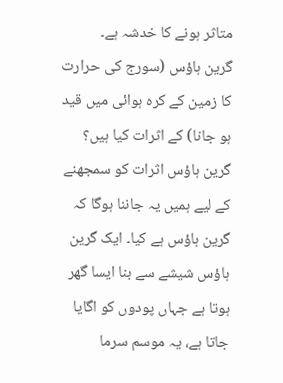متاثر ہونے کا خدشہ ہے۔
گرین ہاؤس (سورج کی حرارت کا زمین کے کرہ ہوائی میں قید ہو جانا) کے اثرات کیا ہیں؟
گرین ہاؤس اثرات کو سمجھنے کے لیے ہمیں یہ جاننا ہوگا کہ گرین ہاؤس ہے کیا۔ ایک گرین ہاؤس شیشے سے بنا ایسا گھر ہوتا ہے جہاں پودوں کو اگایا جاتا ہے، یہ موسم سرما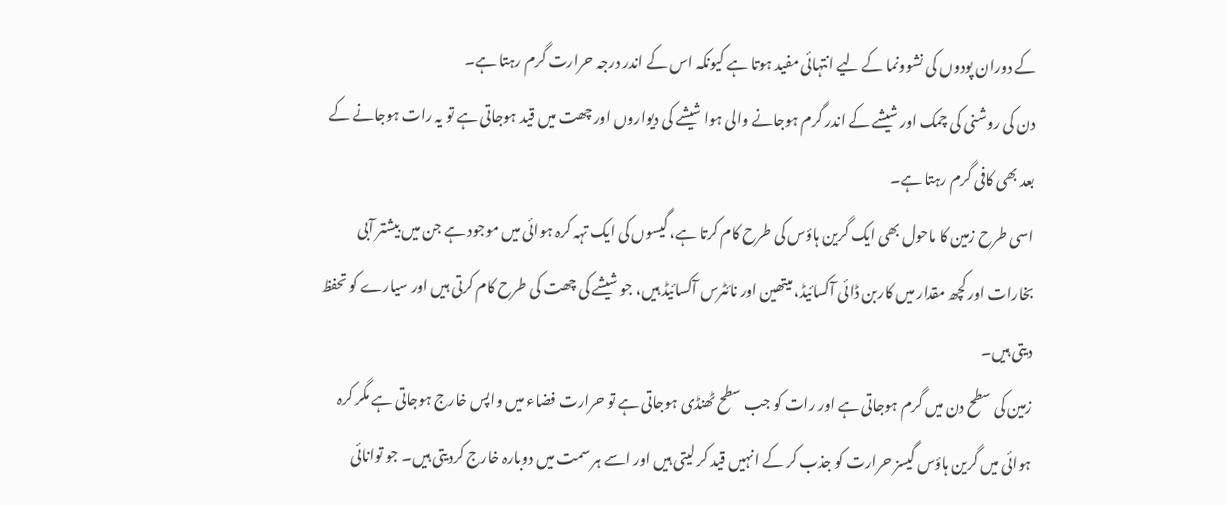کے دوران پودوں کی نشوونما کے لیے انتہائی مفید ہوتا ہے کیونکہ اس کے اندر درجہ حرارت گرم رہتا ہے۔
دن کی روشنی کی چمک اور شیشے کے اندر گرم ہوجانے والی ہوا شیشے کی دیواروں اور چھت میں قید ہوجاتی ہے تو یہ رات ہوجانے کے بعد بھی کافی گرم رہتا ہے۔
اسی طرح زمین کا ماحول بھی ایک گرین ہاؤس کی طرح کام کرتا ہے، گیسوں کی ایک تہہ کرہ ہوائی میں موجود ہے جن میں بیشتر آبی بخارات اور کچھ مقدار میں کاربن ڈائی آکسائیڈ، میتھین اور نائٹرس آکسائیڈ ہیں، جو شیشے کی چھت کی طرح کام کرتی ہیں اور سیارے کو تحفظ دیتی ہیں۔
زمین کی سطح دن میں گرم ہوجاتی ہے اور رات کو جب سطح ٹھنڈی ہوجاتی ہے تو حرارت فضاء میں واپس خارج ہوجاتی ہے مگر کرہ ہوائی میں گرین ہاؤس گیسز حرارت کو جذب کر کے انہیں قید کر لیتی ہیں اور اسے ہر سمت میں دوبارہ خارج کردیتی ہیں۔ جو توانائی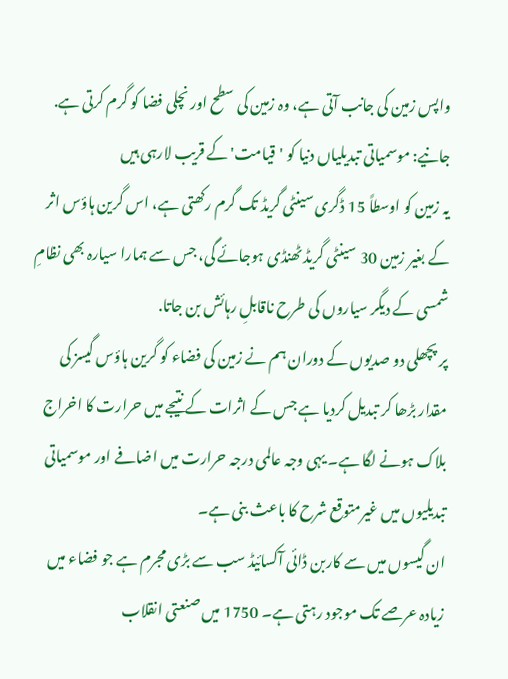واپس زمین کی جانب آتی ہے، وہ زمین کی سطح اور نچلی فضا کو گرم کرتی ہے.
جانیے: موسمیاتی تبدیلیاں دنیا کو 'قیامت' کے قریب لارہی ہیں
یہ زمین کو اوسطاً 15 ڈگری سینٹی گریڈ تک گرم رکھتی ہے، اس گرین ہاؤس اثر کے بغیر زمین 30 سینٹی گریڈ ٹھنڈی ہوجائے گی، جس سے ہمارا سیارہ بھی نظامِ شمسی کے دیگر سیاروں کی طرح ناقابلِ رہائش بن جاتا.
پر پچھلی دو صدیوں کے دوران ہم نے زمین کی فضاء کو گرین ہاؤس گیسز کی مقدار بڑھا کر تبدیل کردیا ہے جس کے اثرات کے نتیجے میں حرارت کا اخراج بلاک ہونے لگا ہے۔ یہی وجہ عالمی درجہ حرارت میں اضافے اور موسمیاتی تبدیلیوں میں غیرمتوقع شرح کا باعث بنی ہے۔
ان گیسوں میں سے کاربن ڈائی آکسائیڈ سب سے بڑی مجرم ہے جو فضاء میں زیادہ عرصے تک موجود رہتی ہے۔ 1750 میں صنعتی انقلاب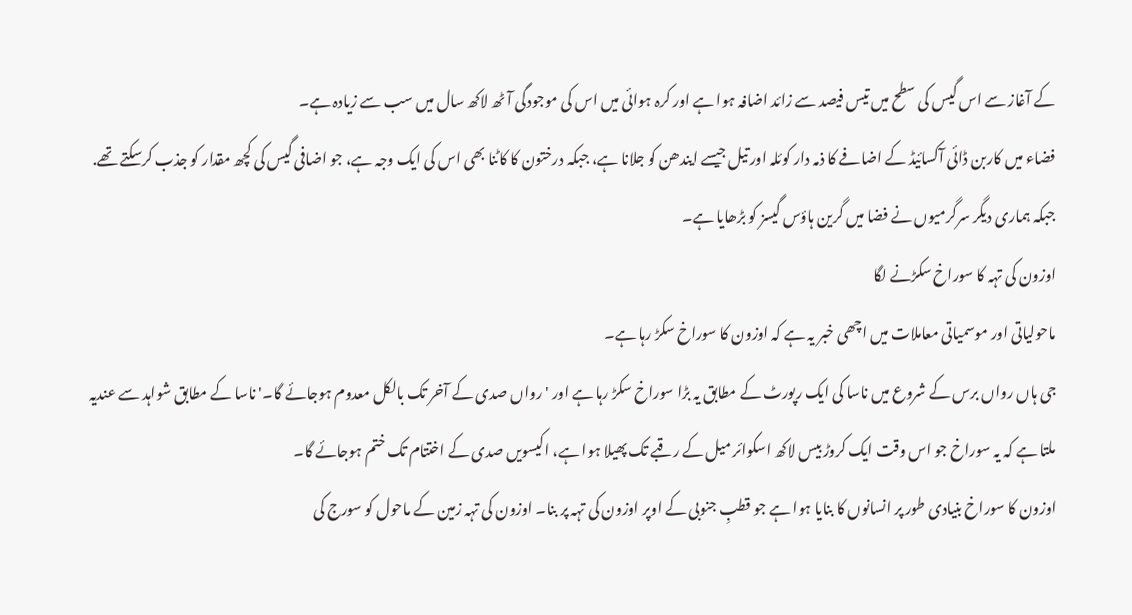کے آغاز سے اس گیس کی سطح میں تیس فیصد سے زائد اضافہ ہوا ہے اور کرہ ہوائی میں اس کی موجودگی آٹھ لاکھ سال میں سب سے زیادہ ہے۔
فضاء میں کاربن ڈائی آکسائیڈ کے اضافے کا ذمہ دار کوئلہ اور تیل جیسے ایندھن کو جلانا ہے، جبکہ درختون کا کاٹنا بھی اس کی ایک وجہ ہے، جو اضافی گیس کی کچھ مقدار کو جذب کرسکتے تھے. جبکہ ہماری دیگر سرگرمیوں نے فضا میں گرین ہاؤس گیسز کو بڑھایا ہے۔
اوزون کی تہہ کا سوراخ سکڑنے لگا
ماحولیاتی اور موسمیاتی معاملات میں اچھی خبر یہ ہے کہ اوزون کا سوراخ سکڑ رہا ہے۔
جی ہاں رواں برس کے شروع میں ناسا کی ایک رپورٹ کے مطابق یہ بڑا سوراخ سکڑ رہا ہے اور 'رواں صدی کے آخر تک بالکل معدوم ہوجائے گا۔' ناسا کے مطابق شواہد سے عندیہ ملتا ہے کہ یہ سوراخ جو اس وقت ایک کروڑ بیس لاکھ اسکوائر میل کے رقبے تک پھیلا ہوا ہے، اکیسویں صدی کے اختتام تک ختم ہوجائے گا۔
اوزون کا سوراخ بنیادی طور پر انسانوں کا بنایا ہوا ہے جو قطبِ جنوبی کے اوپر اوزون کی تہہ پر بنا۔ اوزون کی تہہ زمین کے ماحول کو سورج کی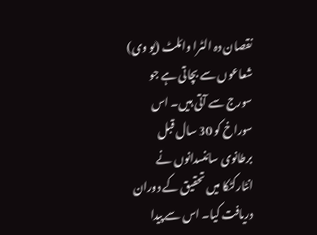نقصان دہ الٹرا وائلٹ (یو وی) شعاعوں سے بچاتی ہے جو سورج سے آتی ہیں۔ اس سوراخ کو 30 سال قبل برطانوی سائنسدانوں نے انٹارکٹکا میں تحقیق کے دوران دریافت کیا۔ اس سے پیدا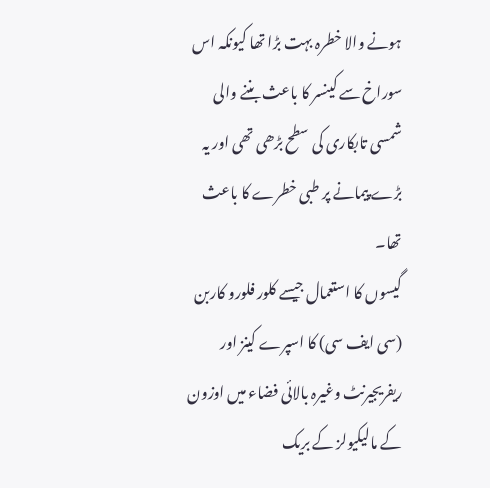ہونے والا خطرہ بہت بڑا تھا کیونکہ اس سوراخ سے کینسر کا باعث بننے والی شمسی تابکاری کی سطح بڑھی تھی اور یہ بڑے پیمانے پر طبی خطرے کا باعث تھا۔
گیسوں کا استعمال جیسے کلور فلورو کاربن (سی ایف سی) کا اسپرے کینز اور ریفریجیرنٹ وغیرہ بالائی فضاء میں اوزون کے مالیکیولز کے بریک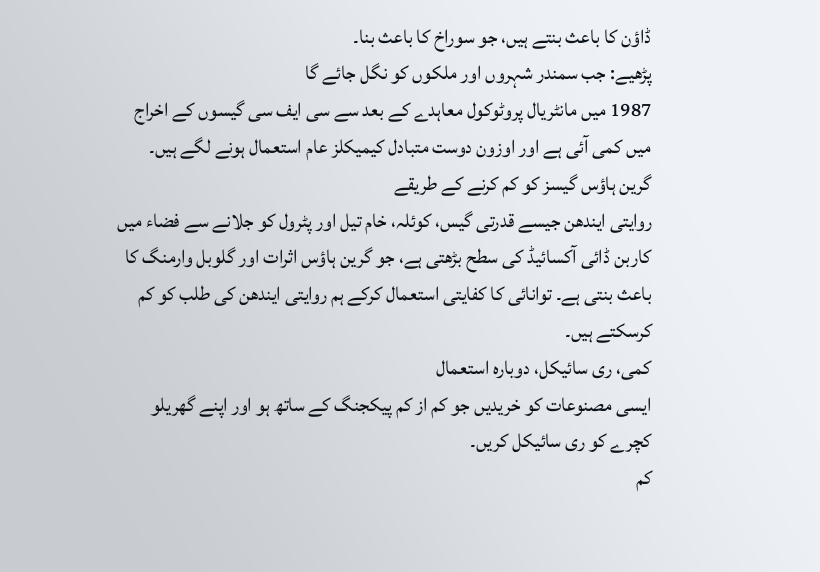ڈاؤن کا باعث بنتے ہیں، جو سوراخ کا باعث بنا۔
پڑھیے: جب سمندر شہروں اور ملکوں کو نگل جائے گا
1987 میں مانٹریال پروٹوکول معاہدے کے بعد سے سی ایف سی گیسوں کے اخراج میں کمی آئی ہے اور اوزون دوست متبادل کیمیکلز عام استعمال ہونے لگے ہیں۔
گرین ہاؤس گیسز کو کم کرنے کے طریقے
روایتی ایندھن جیسے قدرتی گیس، کوئلہ، خام تیل اور پٹرول کو جلانے سے فضاء میں کاربن ڈائی آکسائیڈ کی سطح بڑھتی ہے، جو گرین ہاؤس اثرات اور گلوبل وارمنگ کا باعث بنتی ہے۔ توانائی کا کفایتی استعمال کرکے ہم روایتی ایندھن کی طلب کو کم کرسکتے ہیں۔
کمی، ری سائیکل، دوبارہ استعمال
ایسی مصنوعات کو خریدیں جو کم از کم پیکجنگ کے ساتھ ہو اور اپنے گھریلو کچرے کو ری سائیکل کریں۔
کم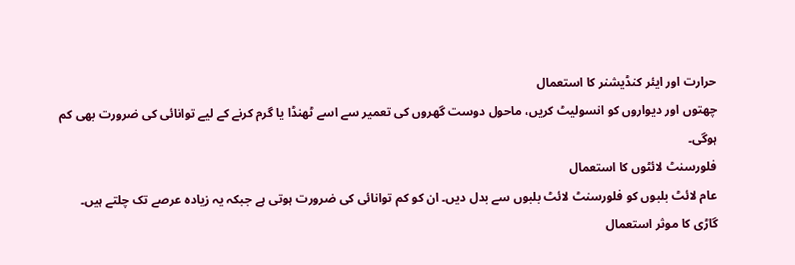حرارت اور ایئر کنڈیشنر کا استعمال
چھتوں اور دیواروں کو انسولیٹ کریں، ماحول دوست گھروں کی تعمیر سے اسے ٹھنڈا یا گرم کرنے کے لیے توانائی کی ضرورت بھی کم ہوگی۔
فلورسنٹ لائٹوں کا استعمال
عام لائٹ بلبوں کو فلورسنٹ لائٹ بلبوں سے بدل دیں۔ ان کو کم توانائی کی ضرورت ہوتی ہے جبکہ یہ زیادہ عرصے تک چلتے ہیں۔
گاڑی کا موثر استعمال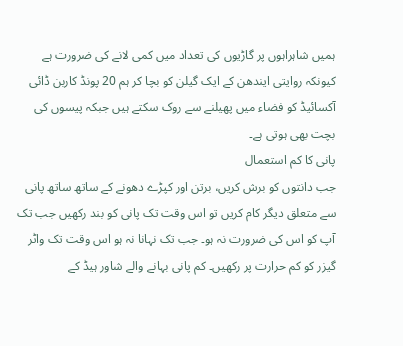ہمیں شاہراہوں پر گاڑیوں کی تعداد میں کمی لانے کی ضرورت ہے کیونکہ روایتی ایندھن کے ایک گیلن کو بچا کر ہم 20 پونڈ کاربن ڈائی آکسائیڈ کو فضاء میں پھیلنے سے روک سکتے ہیں جبکہ پیسوں کی بچت بھی ہوتی ہے۔
پانی کا کم استعمال
جب دانتوں کو برش کریں، برتن اور کپڑے دھونے کے ساتھ ساتھ پانی سے متعلق دیگر کام کریں تو اس وقت تک پانی کو بند رکھیں جب تک آپ کو اس کی ضرورت نہ ہو۔ جب تک نہانا نہ ہو اس وقت تک واٹر گیزر کو کم حرارت پر رکھیں۔ کم پانی بہانے والے شاور ہیڈ کے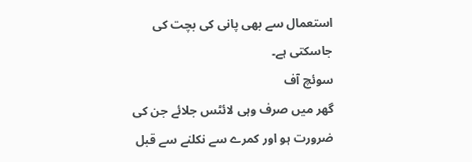استعمال سے بھی پانی کی بچت کی جاسکتی ہے۔
سوئچ آف
گھر میں صرف وہی لائٹس جلائے جن کی ضرورت ہو اور کمرے سے نکلنے سے قبل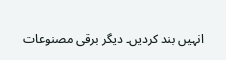انہیں بند کردیں۔ دیگر برقی مصنوعات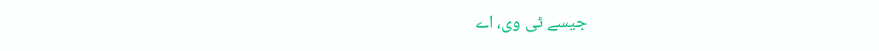جیسے ٹی وی، اے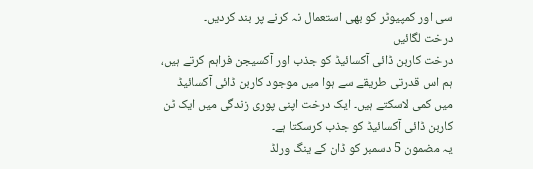سی اور کمپیوٹر کو بھی استعمال نہ کرنے پر بند کردیں۔
درخت لگائیں
درخت کاربن ڈائی آکسائیڈ کو جذب اور آکسیجن فراہم کرتے ہیں، ہم اس قدرتی طریقے سے ہوا میں موجود کاربن ڈائی آکسائیڈ میں کمی لاسکتے ہیں۔ ایک درخت اپنی پوری زندگی میں ایک ٹن کاربن ڈائی آکسائیڈ کو جذب کرسکتا ہے۔
یہ مضمون 5 دسمبر کو ڈان کے ینگ ورلڈ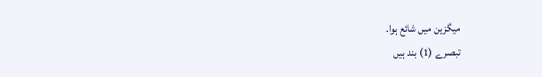میگزین میں شائع ہوا.
تبصرے (1) بند ہیں